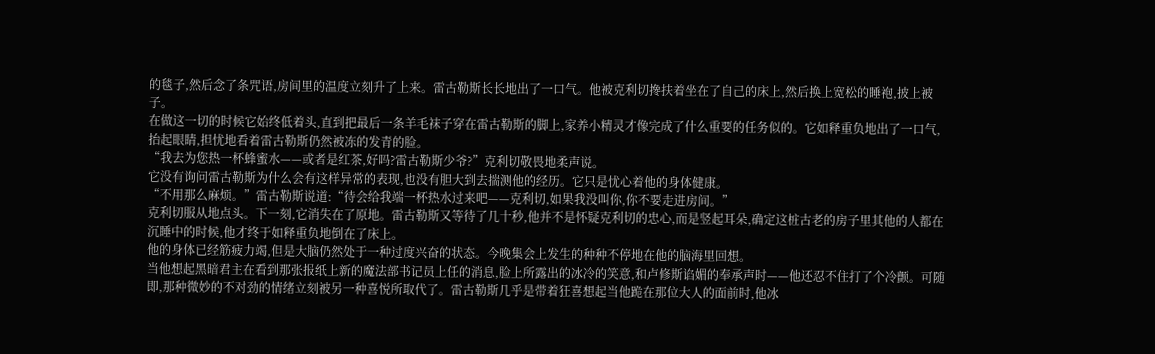的毯子,然后念了条咒语,房间里的温度立刻升了上来。雷古勒斯长长地出了一口气。他被克利切搀扶着坐在了自己的床上,然后换上宽松的睡袍,披上被子。
在做这一切的时候它始终低着头,直到把最后一条羊毛袜子穿在雷古勒斯的脚上,家养小精灵才像完成了什么重要的任务似的。它如释重负地出了一口气,抬起眼睛,担忧地看着雷古勒斯仍然被冻的发青的脸。
“我去为您热一杯蜂蜜水——或者是红茶,好吗?雷古勒斯少爷?”克利切敬畏地柔声说。
它没有询问雷古勒斯为什么会有这样异常的表现,也没有胆大到去揣测他的经历。它只是忧心着他的身体健康。
“不用那么麻烦。”雷古勒斯说道:“待会给我端一杯热水过来吧——克利切,如果我没叫你,你不要走进房间。”
克利切服从地点头。下一刻,它消失在了原地。雷古勒斯又等待了几十秒,他并不是怀疑克利切的忠心,而是竖起耳朵,确定这桩古老的房子里其他的人都在沉睡中的时候,他才终于如释重负地倒在了床上。
他的身体已经筋疲力竭,但是大脑仍然处于一种过度兴奋的状态。今晚集会上发生的种种不停地在他的脑海里回想。
当他想起黑暗君主在看到那张报纸上新的魔法部书记员上任的消息,脸上所露出的冰冷的笑意,和卢修斯谄媚的奉承声时——他还忍不住打了个冷颤。可随即,那种微妙的不对劲的情绪立刻被另一种喜悦所取代了。雷古勒斯几乎是带着狂喜想起当他跪在那位大人的面前时,他冰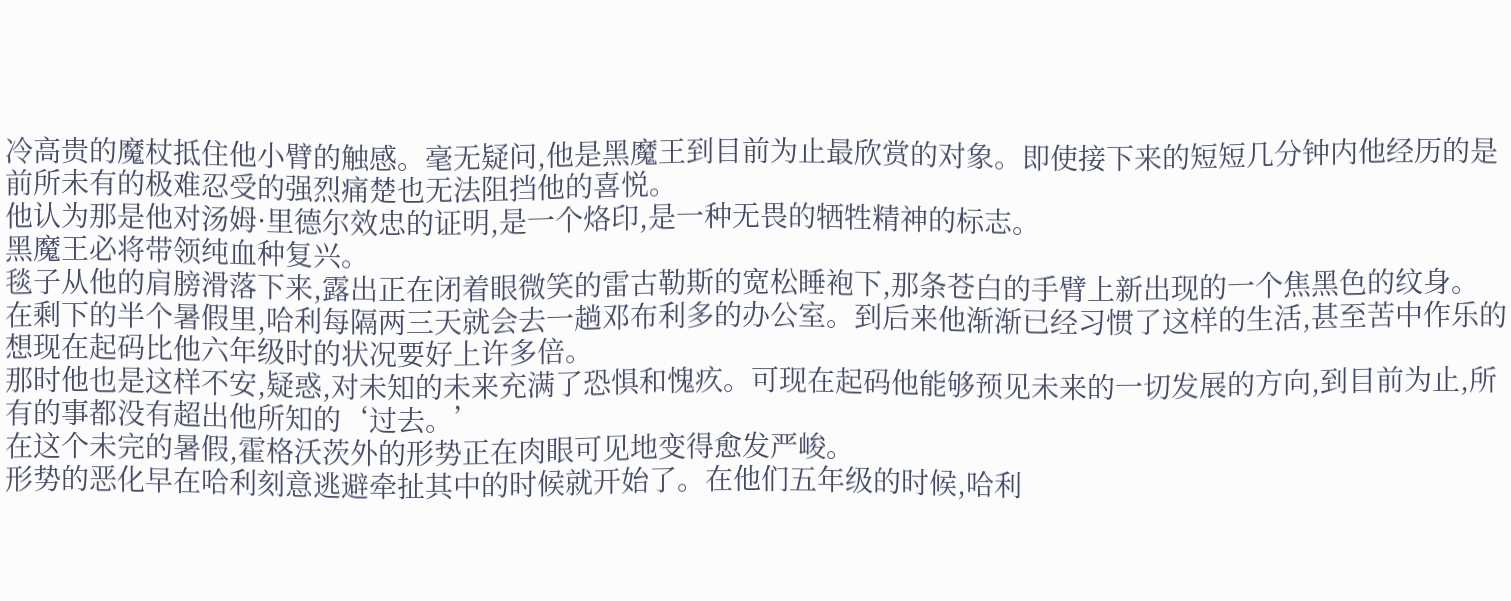冷高贵的魔杖抵住他小臂的触感。毫无疑问,他是黑魔王到目前为止最欣赏的对象。即使接下来的短短几分钟内他经历的是前所未有的极难忍受的强烈痛楚也无法阻挡他的喜悦。
他认为那是他对汤姆·里德尔效忠的证明,是一个烙印,是一种无畏的牺牲精神的标志。
黑魔王必将带领纯血种复兴。
毯子从他的肩膀滑落下来,露出正在闭着眼微笑的雷古勒斯的宽松睡袍下,那条苍白的手臂上新出现的一个焦黑色的纹身。
在剩下的半个暑假里,哈利每隔两三天就会去一趟邓布利多的办公室。到后来他渐渐已经习惯了这样的生活,甚至苦中作乐的想现在起码比他六年级时的状况要好上许多倍。
那时他也是这样不安,疑惑,对未知的未来充满了恐惧和愧疚。可现在起码他能够预见未来的一切发展的方向,到目前为止,所有的事都没有超出他所知的‘过去。’
在这个未完的暑假,霍格沃茨外的形势正在肉眼可见地变得愈发严峻。
形势的恶化早在哈利刻意逃避牵扯其中的时候就开始了。在他们五年级的时候,哈利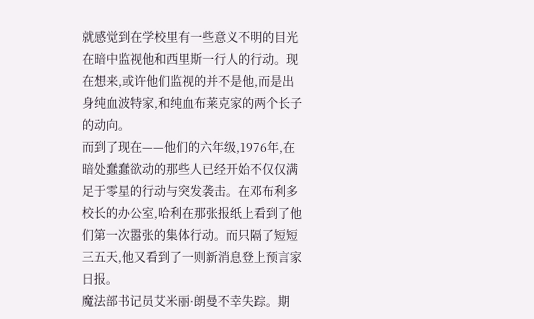就感觉到在学校里有一些意义不明的目光在暗中监视他和西里斯一行人的行动。现在想来,或许他们监视的并不是他,而是出身纯血波特家,和纯血布莱克家的两个长子的动向。
而到了现在——他们的六年级,1976年,在暗处蠢蠢欲动的那些人已经开始不仅仅满足于零星的行动与突发袭击。在邓布利多校长的办公室,哈利在那张报纸上看到了他们第一次嚣张的集体行动。而只隔了短短三五天,他又看到了一则新消息登上预言家日报。
魔法部书记员艾米丽·朗曼不幸失踪。期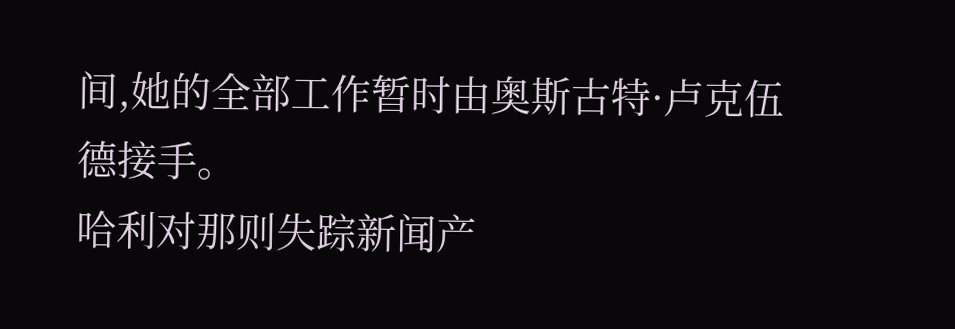间,她的全部工作暂时由奥斯古特·卢克伍德接手。
哈利对那则失踪新闻产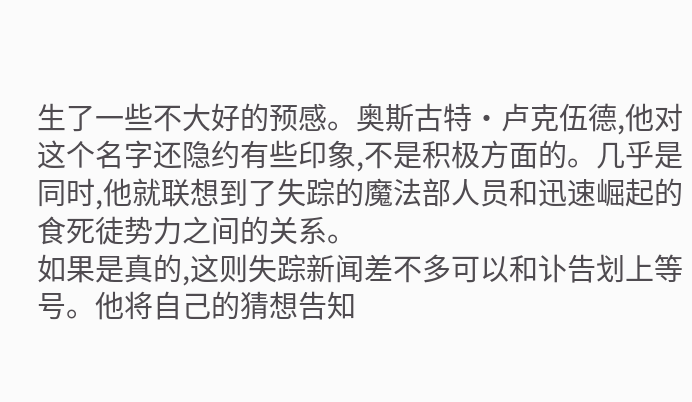生了一些不大好的预感。奥斯古特·卢克伍德,他对这个名字还隐约有些印象,不是积极方面的。几乎是同时,他就联想到了失踪的魔法部人员和迅速崛起的食死徒势力之间的关系。
如果是真的,这则失踪新闻差不多可以和讣告划上等号。他将自己的猜想告知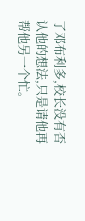了邓布利多,校长没有否认他的想法,只是请他再帮他另一个忙。